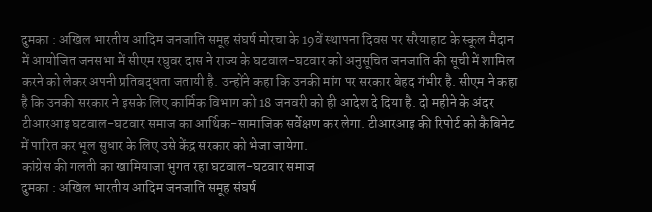दुमका : अखिल भारतीय आदिम जनजाति समूह संघर्ष मोरचा के 19वें स्थापना दिवस पर सरैयाहाट के स्कूल मैदान में आयोजित जनसभा में सीएम रघुवर दास ने राज्य के घटवाल-घटवार को अनुसूचित जनजाति की सूची में शामिल करने को लेकर अपनी प्रतिबद्धता जतायी है. उन्होंने कहा कि उनकी मांग पर सरकार बेहद गंभीर है. सीएम ने कहा है कि उनकी सरकार ने इसके लिए कार्मिक विभाग को 18 जनवरी को ही आदेश दे दिया है. दो महीने के अंदर टीआरआइ घटवाल-घटवार समाज का आर्थिक-सामाजिक सर्वेक्षण कर लेगा. टीआरआइ की रिपोर्ट को कैबिनेट में पारित कर भूल सुधार के लिए उसे केंद्र सरकार को भेजा जायेगा.
कांग्रेस की गलती का खामियाजा भुगत रहा घटवाल-घटवार समाज
दुमका : अखिल भारतीय आदिम जनजाति समूह संघर्ष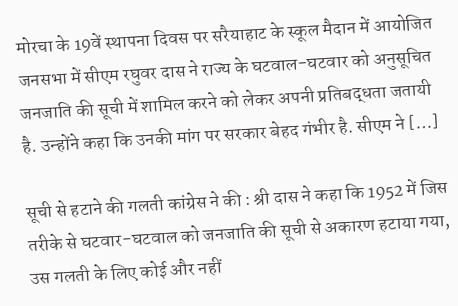मोरचा के 19वें स्थापना दिवस पर सरैयाहाट के स्कूल मैदान में आयोजित जनसभा में सीएम रघुवर दास ने राज्य के घटवाल-घटवार को अनुसूचित जनजाति की सूची में शामिल करने को लेकर अपनी प्रतिबद्धता जतायी है. उन्होंने कहा कि उनकी मांग पर सरकार बेहद गंभीर है. सीएम ने […]

सूची से हटाने की गलती कांग्रेस ने की : श्री दास ने कहा कि 1952 में जिस तरीके से घटवार-घटवाल को जनजाति की सूची से अकारण हटाया गया, उस गलती के लिए कोई और नहीं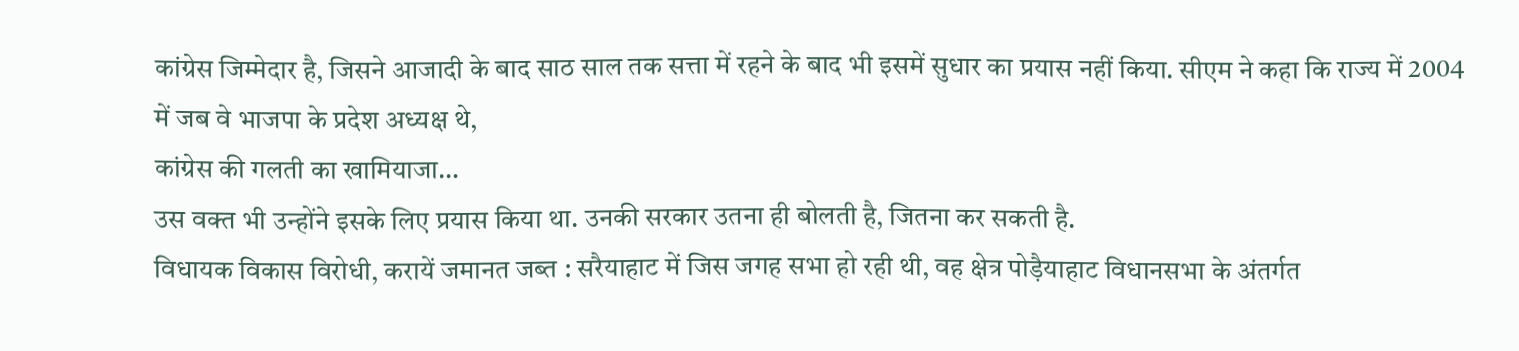कांग्रेस जिम्मेदार है, जिसने आजादी के बाद साठ साल तक सत्ता में रहने के बाद भी इसमें सुधार का प्रयास नहीं किया. सीएम ने कहा कि राज्य में 2004 में जब वे भाजपा के प्रदेश अध्यक्ष थे,
कांग्रेस की गलती का खामियाजा…
उस वक्त भी उन्होंने इसके लिए प्रयास किया था. उनकी सरकार उतना ही बोलती है, जितना कर सकती है.
विधायक विकास विरोधी, करायें जमानत जब्त : सरैयाहाट में जिस जगह सभा हो रही थी, वह क्षेत्र पोड़ैयाहाट विधानसभा के अंतर्गत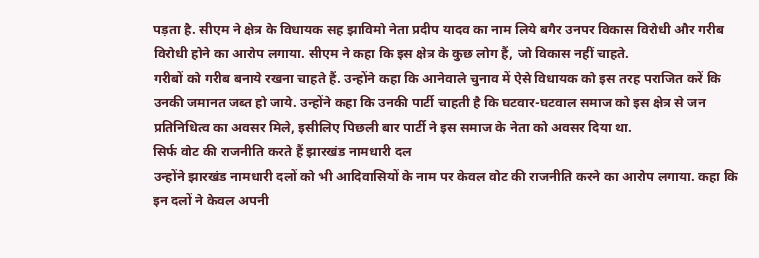पड़ता है. सीएम ने क्षेत्र के विधायक सह झाविमो नेता प्रदीप यादव का नाम लिये बगैर उनपर विकास विरोधी और गरीब विरोधी होने का आरोप लगाया. सीएम ने कहा कि इस क्षेत्र के कुछ लोग हैं, जो विकास नहीं चाहते.
गरीबों को गरीब बनाये रखना चाहते हैं. उन्होंने कहा कि आनेवाले चुनाव में ऐसे विधायक को इस तरह पराजित करें कि उनकी जमानत जब्त हो जाये. उन्होंने कहा कि उनकी पार्टी चाहती है कि घटवार-घटवाल समाज को इस क्षेत्र से जन प्रतिनिधित्व का अवसर मिले, इसीलिए पिछली बार पार्टी ने इस समाज के नेता को अवसर दिया था.
सिर्फ वोट की राजनीति करते हैं झारखंड नामधारी दल
उन्होंने झारखंड नामधारी दलों को भी आदिवासियों के नाम पर केवल वोट की राजनीति करने का आरोप लगाया. कहा कि इन दलों ने केवल अपनी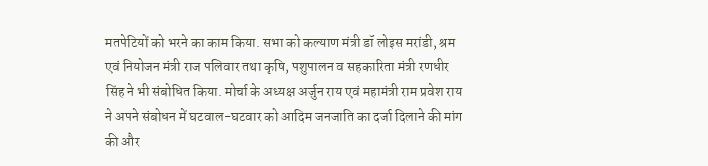मतपेटियों को भरने का काम किया. सभा को कल्याण मंत्री डॉ लोइस मरांडी, श्रम एवं नियोजन मंत्री राज पलिवार तथा कृषि, पशुपालन व सहकारिता मंत्री रणधीर सिंह ने भी संबोधित किया. मोर्चा के अध्यक्ष अर्जुन राय एवं महामंत्री राम प्रवेश राय ने अपने संबोधन में घटवाल-घटवार को आदिम जनजाति का दर्जा दिलाने की मांग की और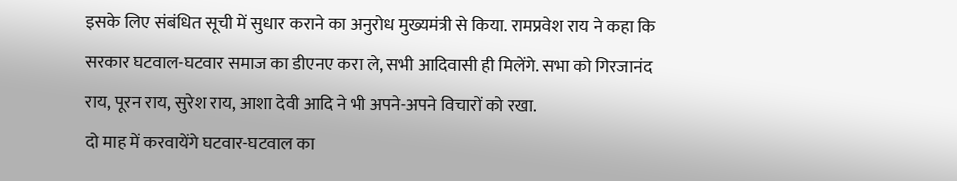इसके लिए संबंधित सूची में सुधार कराने का अनुरोध मुख्यमंत्री से किया. रामप्रवेश राय ने कहा कि सरकार घटवाल-घटवार समाज का डीएनए करा ले, सभी आदिवासी ही मिलेंगे. सभा को गिरजानंद राय, पूरन राय, सुरेश राय, आशा देवी आदि ने भी अपने-अपने विचारों को रखा.
दो माह में करवायेंगे घटवार-घटवाल का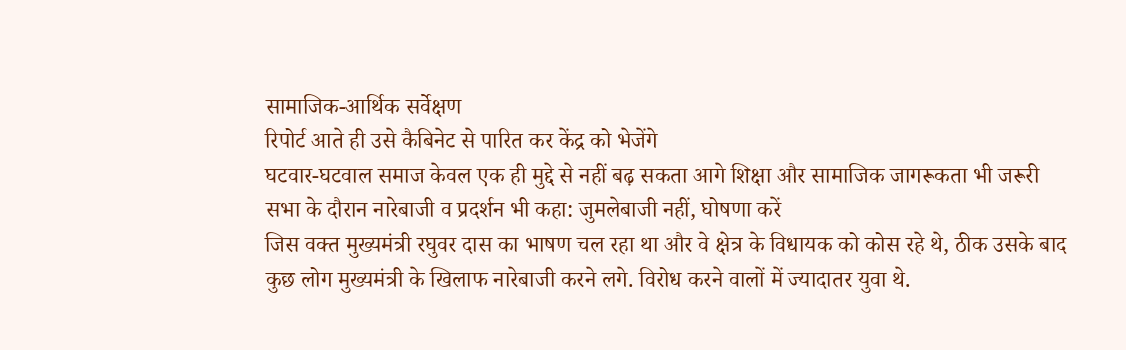सामाजिक-आर्थिक सर्वेक्षण
रिपोर्ट आते ही उसे कैबिनेट से पारित कर केंद्र को भेजेंगे
घटवार-घटवाल समाज केवल एक ही मुद्दे से नहीं बढ़ सकता आगे शिक्षा और सामाजिक जागरूकता भी जरूरी
सभा के दौरान नारेबाजी व प्रदर्शन भी कहा: जुमलेबाजी नहीं, घोषणा करें
जिस वक्त मुख्यमंत्री रघुवर दास का भाषण चल रहा था और वे क्षेत्र के विधायक को कोस रहे थे, ठीक उसके बाद कुछ लोग मुख्यमंत्री के खिलाफ नारेबाजी करने लगे. विरोध करने वालों में ज्यादातर युवा थे.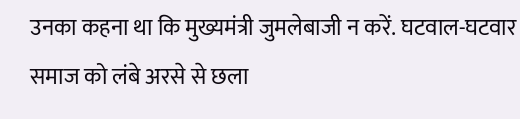उनका कहना था कि मुख्यमंत्री जुमलेबाजी न करें. घटवाल-घटवार समाज को लंबे अरसे से छला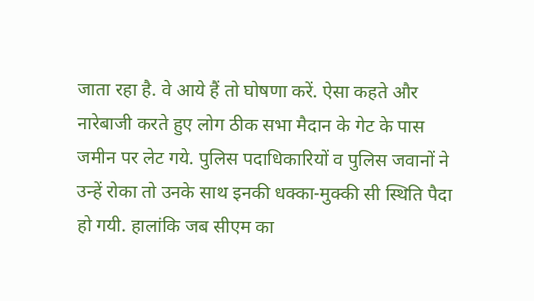जाता रहा है. वे आये हैं तो घोषणा करें. ऐसा कहते और नारेबाजी करते हुए लोग ठीक सभा मैदान के गेट के पास जमीन पर लेट गये. पुलिस पदाधिकारियों व पुलिस जवानों ने उन्हें रोका तो उनके साथ इनकी धक्का-मुक्की सी स्थिति पैदा हो गयी. हालांकि जब सीएम का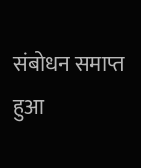संबोधन समाप्त हुआ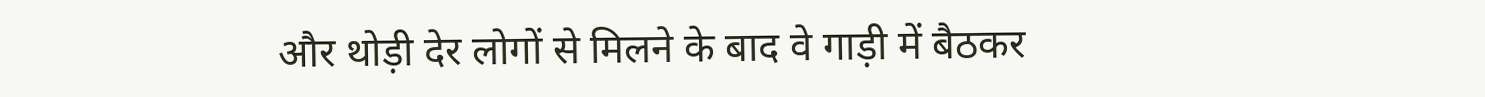और थोड़ी देर लोगों से मिलने के बाद वे गाड़ी में बैठकर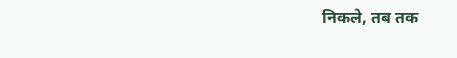निकले, तब तक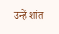उन्हें शांत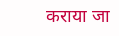कराया जा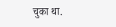चुका था.